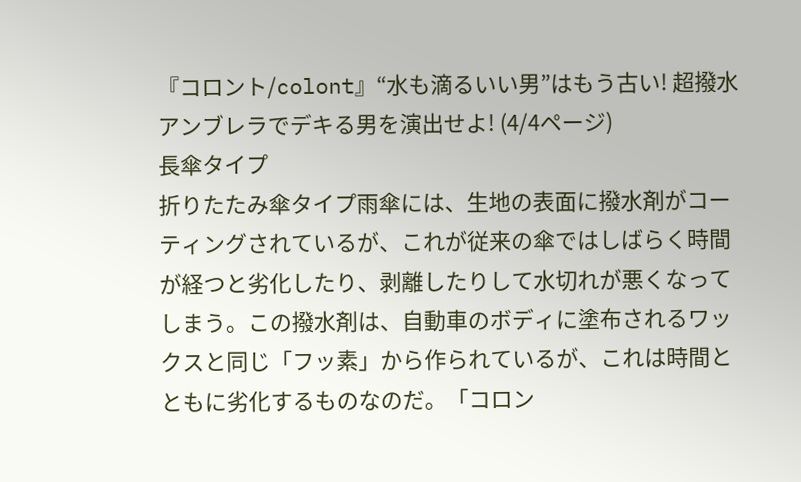『コロント/colont』“水も滴るいい男”はもう古い! 超撥水アンブレラでデキる男を演出せよ! (4/4ページ)
長傘タイプ
折りたたみ傘タイプ雨傘には、生地の表面に撥水剤がコーティングされているが、これが従来の傘ではしばらく時間が経つと劣化したり、剥離したりして水切れが悪くなってしまう。この撥水剤は、自動車のボディに塗布されるワックスと同じ「フッ素」から作られているが、これは時間とともに劣化するものなのだ。「コロン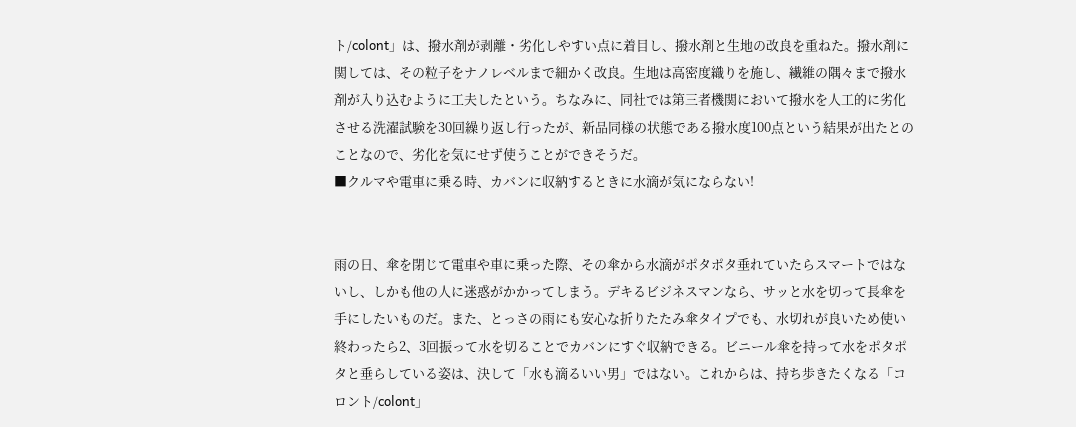ト/colont」は、撥水剤が剥離・劣化しやすい点に着目し、撥水剤と生地の改良を重ねた。撥水剤に関しては、その粒子をナノレベルまで細かく改良。生地は高密度織りを施し、繊維の隅々まで撥水剤が入り込むように工夫したという。ちなみに、同社では第三者機関において撥水を人工的に劣化させる洗濯試験を30回繰り返し行ったが、新品同様の状態である撥水度100点という結果が出たとのことなので、劣化を気にせず使うことができそうだ。
■クルマや電車に乗る時、カバンに収納するときに水滴が気にならない!


雨の日、傘を閉じて電車や車に乗った際、その傘から水滴がポタポタ垂れていたらスマートではないし、しかも他の人に迷惑がかかってしまう。デキるビジネスマンなら、サッと水を切って長傘を手にしたいものだ。また、とっさの雨にも安心な折りたたみ傘タイプでも、水切れが良いため使い終わったら2、3回振って水を切ることでカバンにすぐ収納できる。ビニール傘を持って水をポタポタと垂らしている姿は、決して「水も滴るいい男」ではない。これからは、持ち歩きたくなる「コロント/colont」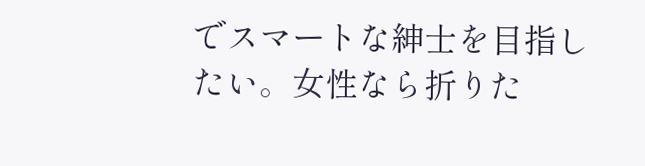でスマートな紳士を目指したい。女性なら折りた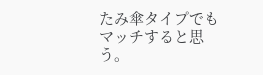たみ傘タイプでもマッチすると思う。